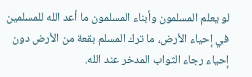لو يعلم المسلمون وأبناء المسلمون ما أعد الله للمسلمين في إحياء الأرض، ما ترك المسلم بقعة من الأرض دون إحياء رجاء الثواب المدخر عند الله.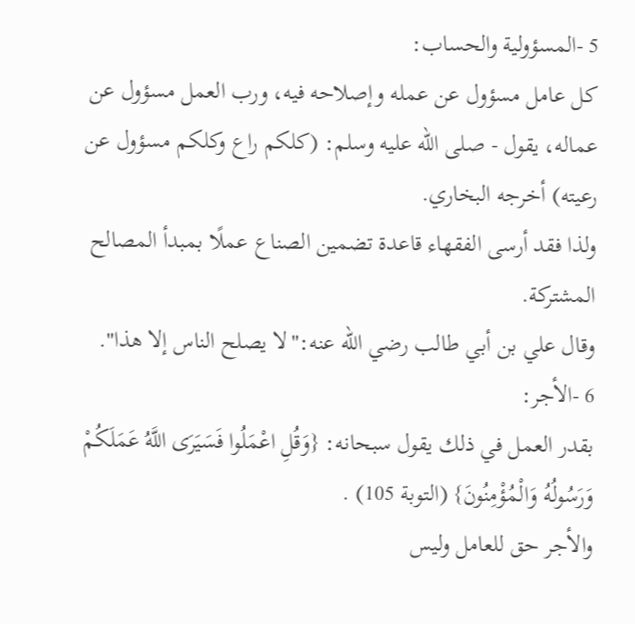5 -المسؤولية والحساب:
كل عامل مسؤول عن عمله وإصلاحه فيه، ورب العمل مسؤول عن عماله، يقول - صلى الله عليه وسلم: (كلكم راع وكلكم مسؤول عن رعيته) أخرجه البخاري.
ولذا فقد أرسى الفقهاء قاعدة تضمين الصناع عملًا بمبدأ المصالح المشتركة.
وقال علي بن أبي طالب رضي الله عنه:"لا يصلح الناس إلا هذا".
6 -الأجر:
بقدر العمل في ذلك يقول سبحانه: {وَقُلِ اعْمَلُوا فَسَيَرَى اللَّهُ عَمَلَكُمْ وَرَسُولُهُ وَالْمُؤْمِنُونَ} (التوبة 105) .
والأجر حق للعامل وليس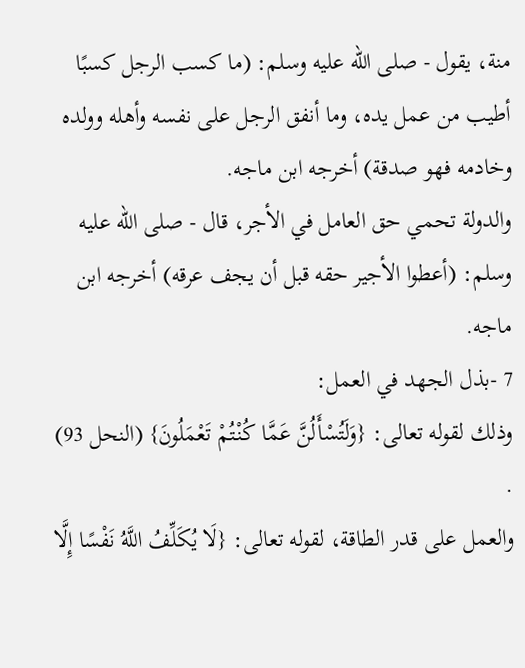منة، يقول - صلى الله عليه وسلم: (ما كسب الرجل كسبًا أطيب من عمل يده، وما أنفق الرجل على نفسه وأهله وولده وخادمه فهو صدقة) أخرجه ابن ماجه.
والدولة تحمي حق العامل في الأجر، قال - صلى الله عليه وسلم: (أعطوا الأجير حقه قبل أن يجف عرقه) أخرجه ابن ماجه.
7 -بذل الجهد في العمل:
وذلك لقوله تعالى: {وَلَتُسْأَلُنَّ عَمَّا كُنْتُمْ تَعْمَلُونَ} (النحل 93) .
والعمل على قدر الطاقة، لقوله تعالى: {لَا يُكَلِّفُ اللَّهُ نَفْسًا إِلَّا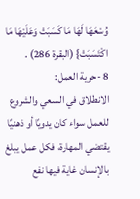وُسْعَهَا لَهَا مَا كَسَبَتْ وَعَلَيْهَا مَا اكْتَسَبَتْ} (البقرة 286) .
8 -حرية العمل:
الانطلاق في السعي والشروع للعمل سواء كان يدويًا أو ذهنيًا يقتضي المهارة، فكل عمل يبلغ بالإنسان غاية فيها نفع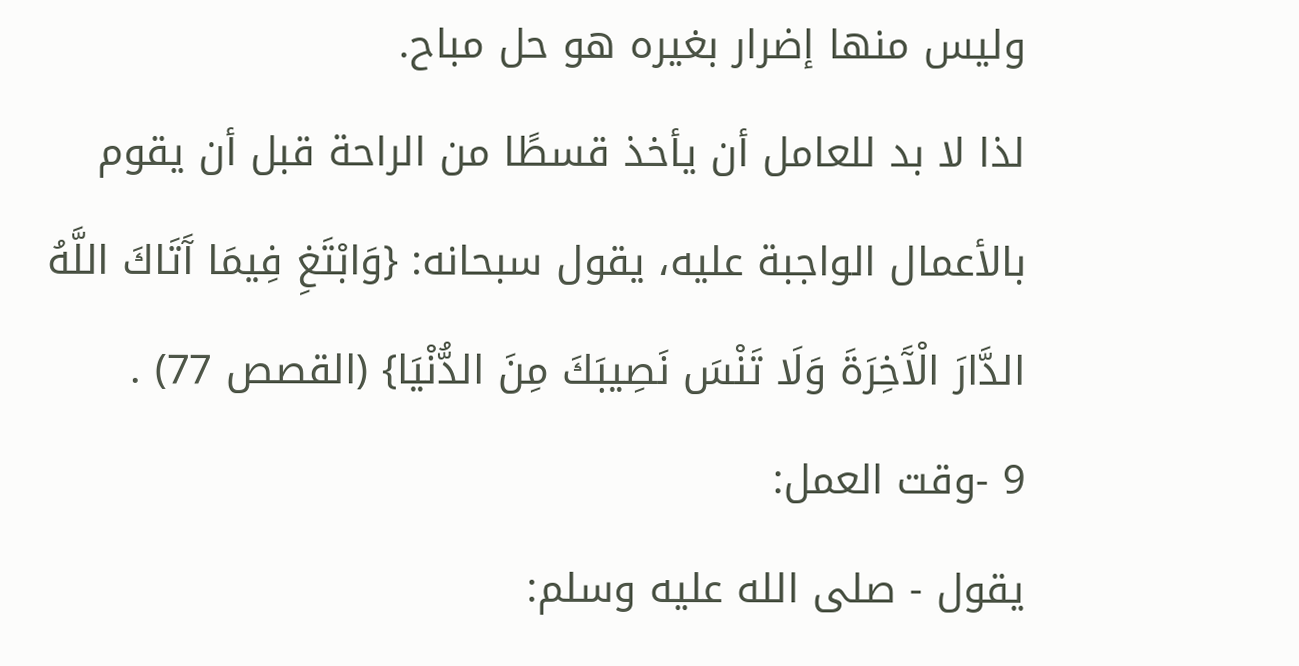وليس منها إضرار بغيره هو حل مباح.
لذا لا بد للعامل أن يأخذ قسطًا من الراحة قبل أن يقوم بالأعمال الواجبة عليه، يقول سبحانه: {وَابْتَغِ فِيمَا آَتَاكَ اللَّهُ الدَّارَ الْآَخِرَةَ وَلَا تَنْسَ نَصِيبَكَ مِنَ الدُّنْيَا} (القصص 77) .
9 -وقت العمل:
يقول - صلى الله عليه وسلم: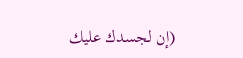(إن لجسدك عليك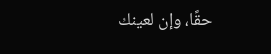حقًا، وإن لعينك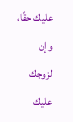عليك حقًا، وإن لزوجك عليك